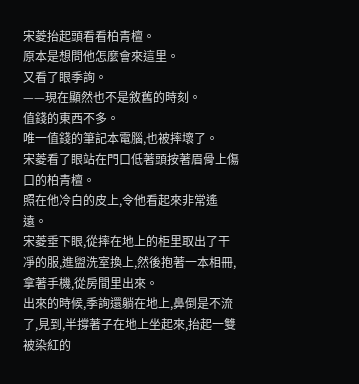宋菱抬起頭看看柏青檀。
原本是想問他怎麼會來這里。
又看了眼季詢。
——現在顯然也不是敘舊的時刻。
值錢的東西不多。
唯一值錢的筆記本電腦,也被摔壞了。
宋菱看了眼站在門口低著頭按著眉骨上傷口的柏青檀。
照在他冷白的皮上,令他看起來非常遙遠。
宋菱垂下眼,從摔在地上的柜里取出了干凈的服,進盥洗室換上,然後抱著一本相冊,拿著手機,從房間里出來。
出來的時候,季詢還躺在地上,鼻倒是不流了,見到,半撐著子在地上坐起來,抬起一雙被染紅的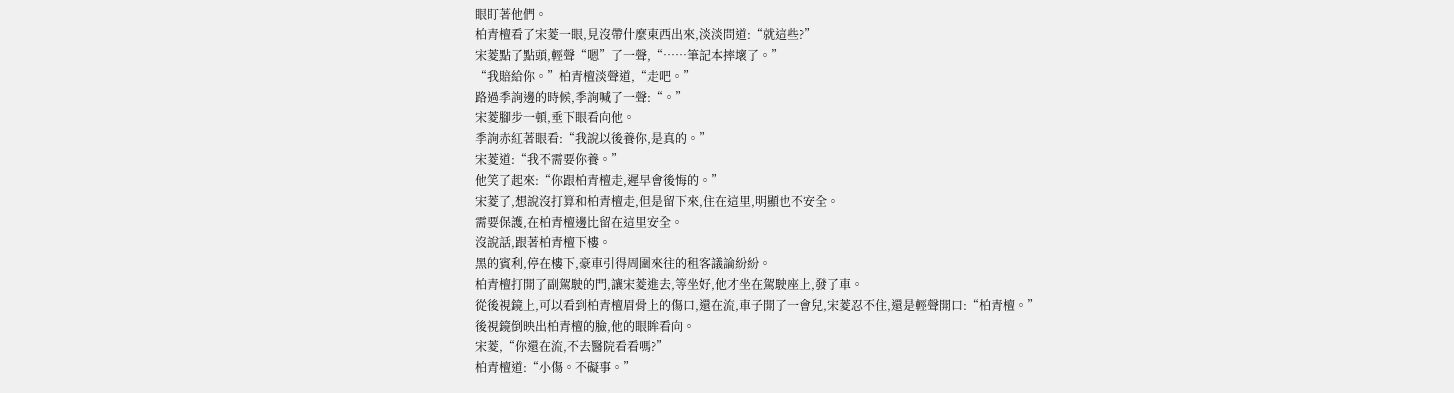眼盯著他們。
柏青檀看了宋菱一眼,見沒帶什麼東西出來,淡淡問道:“就這些?”
宋菱點了點頭,輕聲“嗯”了一聲,“……筆記本摔壞了。”
“我賠給你。”柏青檀淡聲道,“走吧。”
路過季詢邊的時候,季詢喊了一聲:“。”
宋菱腳步一頓,垂下眼看向他。
季詢赤紅著眼看:“我說以後養你,是真的。”
宋菱道:“我不需要你養。”
他笑了起來:“你跟柏青檀走,遲早會後悔的。”
宋菱了,想說沒打算和柏青檀走,但是留下來,住在這里,明顯也不安全。
需要保護,在柏青檀邊比留在這里安全。
沒說話,跟著柏青檀下樓。
黑的賓利,停在樓下,豪車引得周圍來往的租客議論紛紛。
柏青檀打開了副駕駛的門,讓宋菱進去,等坐好,他才坐在駕駛座上,發了車。
從後視鏡上,可以看到柏青檀眉骨上的傷口,還在流,車子開了一會兒,宋菱忍不住,還是輕聲開口:“柏青檀。”
後視鏡倒映出柏青檀的臉,他的眼眸看向。
宋菱,“你還在流,不去醫院看看嗎?”
柏青檀道:“小傷。不礙事。”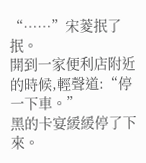“……”宋菱抿了抿。
開到一家便利店附近的時候,輕聲道:“停一下車。”
黑的卡宴緩緩停了下來。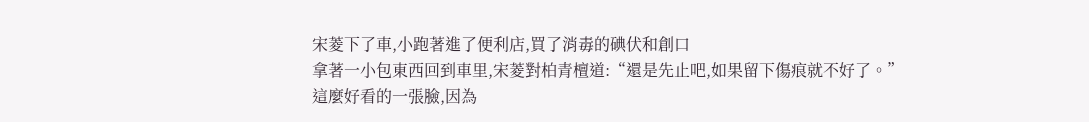宋菱下了車,小跑著進了便利店,買了消毒的碘伏和創口
拿著一小包東西回到車里,宋菱對柏青檀道:“還是先止吧,如果留下傷痕就不好了。”
這麼好看的一張臉,因為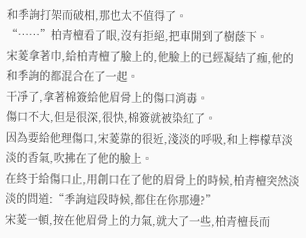和季詢打架而破相,那也太不值得了。
“……”柏青檀看了眼,沒有拒絕,把車開到了樹蔭下。
宋菱拿著巾,給柏青檀了臉上的,他臉上的已經凝結了痂,他的和季詢的都混合在了一起。
干凈了,拿著棉簽給他眉骨上的傷口消毒。
傷口不大,但是很深,很快,棉簽就被染紅了。
因為要給他理傷口,宋菱靠的很近,淺淡的呼吸,和上檸檬草淡淡的香氣,吹拂在了他的臉上。
在終于給傷口止,用創口在了他的眉骨上的時候,柏青檀突然淡淡的問道:“季詢這段時候,都住在你那邊?”
宋菱一頓,按在他眉骨上的力氣,就大了一些,柏青檀長而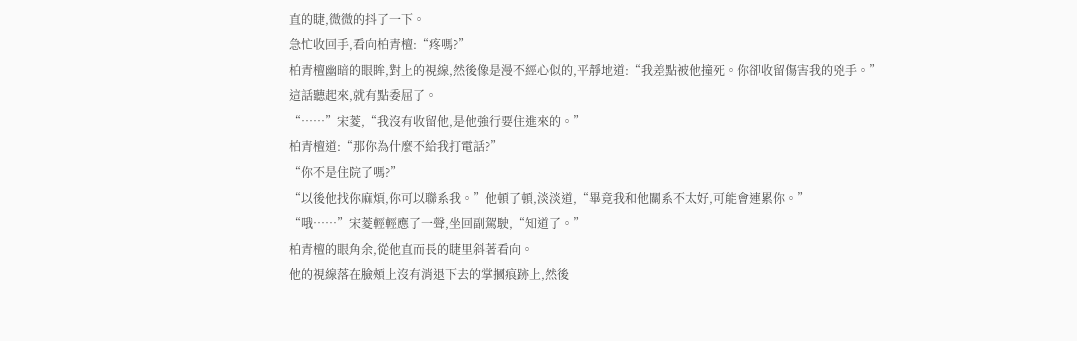直的睫,微微的抖了一下。
急忙收回手,看向柏青檀:“疼嗎?”
柏青檀幽暗的眼眸,對上的視線,然後像是漫不經心似的,平靜地道:“我差點被他撞死。你卻收留傷害我的兇手。”
這話聽起來,就有點委屈了。
“……”宋菱,“我沒有收留他,是他強行要住進來的。”
柏青檀道:“那你為什麼不給我打電話?”
“你不是住院了嗎?”
“以後他找你麻煩,你可以聯系我。”他頓了頓,淡淡道,“畢竟我和他關系不太好,可能會連累你。”
“哦……”宋菱輕輕應了一聲,坐回副駕駛,“知道了。”
柏青檀的眼角余,從他直而長的睫里斜著看向。
他的視線落在臉頰上沒有消退下去的掌摑痕跡上,然後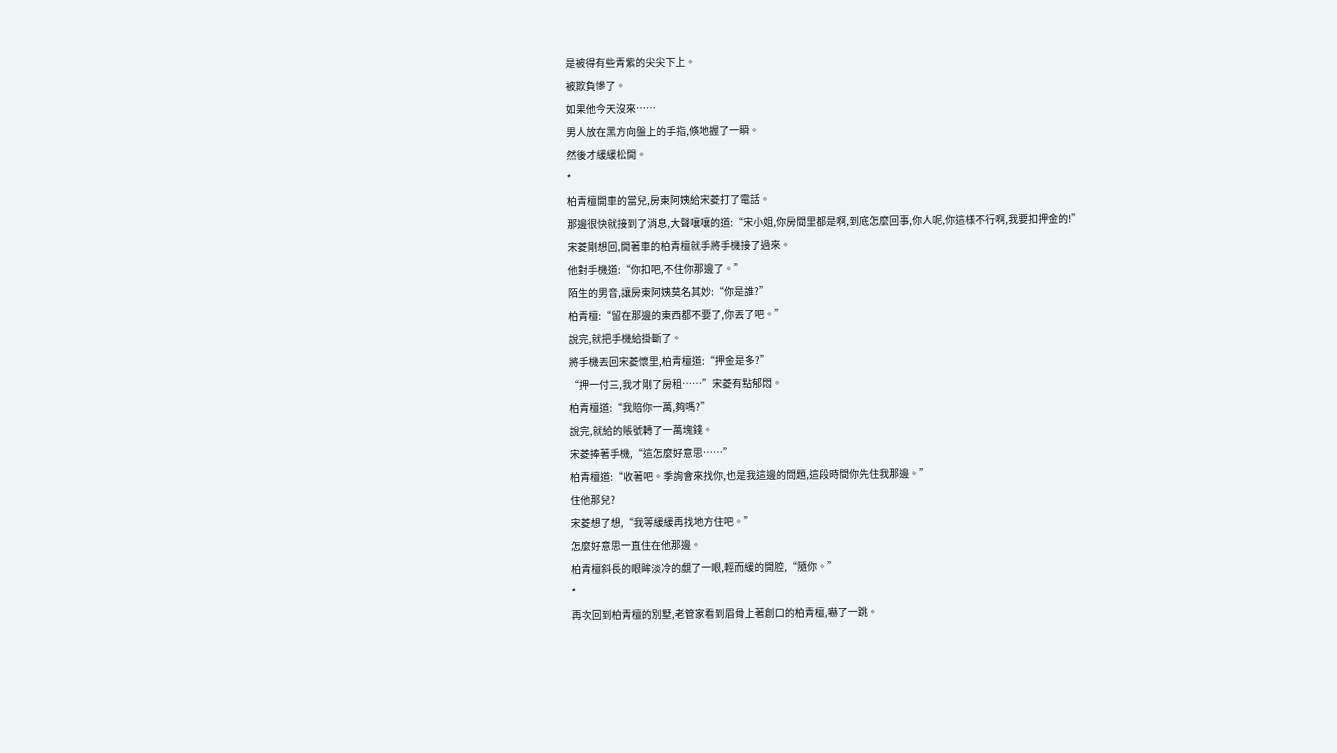是被得有些青紫的尖尖下上。
被欺負慘了。
如果他今天沒來……
男人放在黑方向盤上的手指,倏地握了一瞬。
然後才緩緩松開。
*
柏青檀開車的當兒,房東阿姨給宋菱打了電話。
那邊很快就接到了消息,大聲嚷嚷的道:“宋小姐,你房間里都是啊,到底怎麼回事,你人呢,你這樣不行啊,我要扣押金的!”
宋菱剛想回,開著車的柏青檀就手將手機接了過來。
他對手機道:“你扣吧,不住你那邊了。”
陌生的男音,讓房東阿姨莫名其妙:“你是誰?”
柏青檀:“留在那邊的東西都不要了,你丟了吧。”
說完,就把手機給掛斷了。
將手機丟回宋菱懷里,柏青檀道:“押金是多?”
“押一付三,我才剛了房租……”宋菱有點郁悶。
柏青檀道:“我賠你一萬,夠嗎?”
說完,就給的賬號轉了一萬塊錢。
宋菱捧著手機,“這怎麼好意思……”
柏青檀道:“收著吧。季詢會來找你,也是我這邊的問題,這段時間你先住我那邊。”
住他那兒?
宋菱想了想,“我等緩緩再找地方住吧。”
怎麼好意思一直住在他那邊。
柏青檀斜長的眼眸淡冷的覷了一眼,輕而緩的開腔,“隨你。”
*
再次回到柏青檀的別墅,老管家看到眉骨上著創口的柏青檀,嚇了一跳。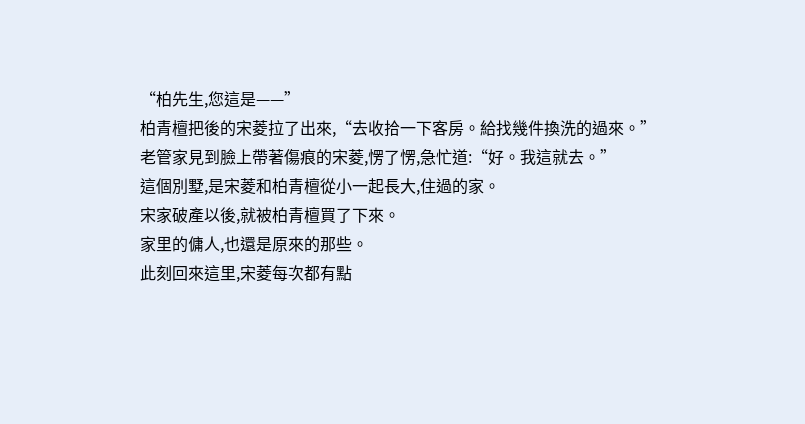“柏先生,您這是——”
柏青檀把後的宋菱拉了出來,“去收拾一下客房。給找幾件換洗的過來。”
老管家見到臉上帶著傷痕的宋菱,愣了愣,急忙道:“好。我這就去。”
這個別墅,是宋菱和柏青檀從小一起長大,住過的家。
宋家破產以後,就被柏青檀買了下來。
家里的傭人,也還是原來的那些。
此刻回來這里,宋菱每次都有點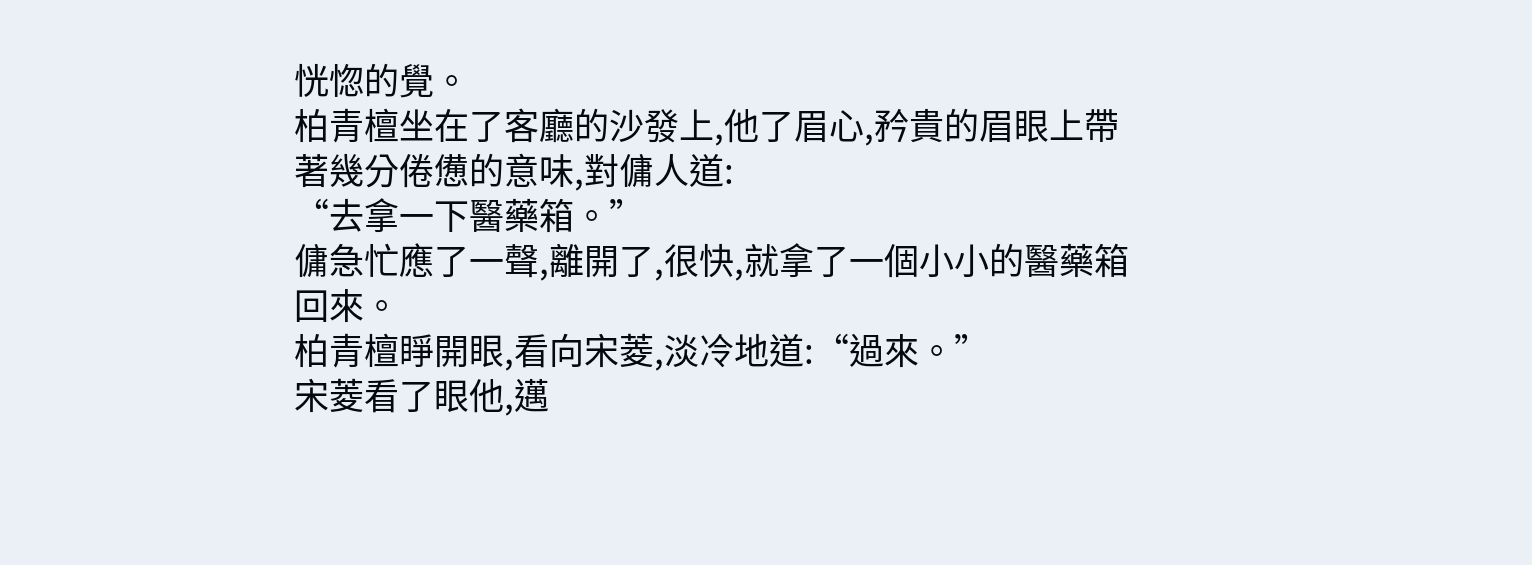恍惚的覺。
柏青檀坐在了客廳的沙發上,他了眉心,矜貴的眉眼上帶著幾分倦憊的意味,對傭人道:
“去拿一下醫藥箱。”
傭急忙應了一聲,離開了,很快,就拿了一個小小的醫藥箱回來。
柏青檀睜開眼,看向宋菱,淡冷地道:“過來。”
宋菱看了眼他,邁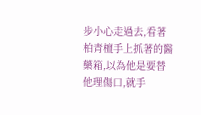步小心走過去,看著柏青檀手上抓著的醫藥箱,以為他是要替他理傷口,就手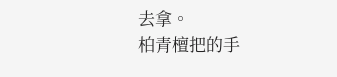去拿。
柏青檀把的手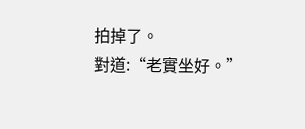拍掉了。
對道:“老實坐好。”